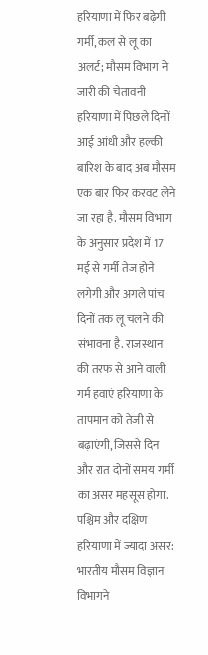हरियाणा में फिर बढ़ेगी गर्मी, कल से लू का अलर्ट; मौसम विभाग ने जारी की चेतावनी
हरियाणा में पिछले दिनों आई आंधी और हल्की बारिश के बाद अब मौसम एक बार फिर करवट लेने जा रहा है. मौसम विभाग के अनुसार प्रदेश में 17 मई से गर्मी तेज होने लगेगी और अगले पांच दिनों तक लू चलने की संभावना है. राजस्थान की तरफ से आने वाली गर्म हवाएं हरियाणा के तापमान को तेजी से बढ़ाएंगी, जिससे दिन और रात दोनों समय गर्मी का असर महसूस होगा.
पश्चिम और दक्षिण हरियाणा में ज्यादा असर: भारतीय मौसम विज्ञान विभागने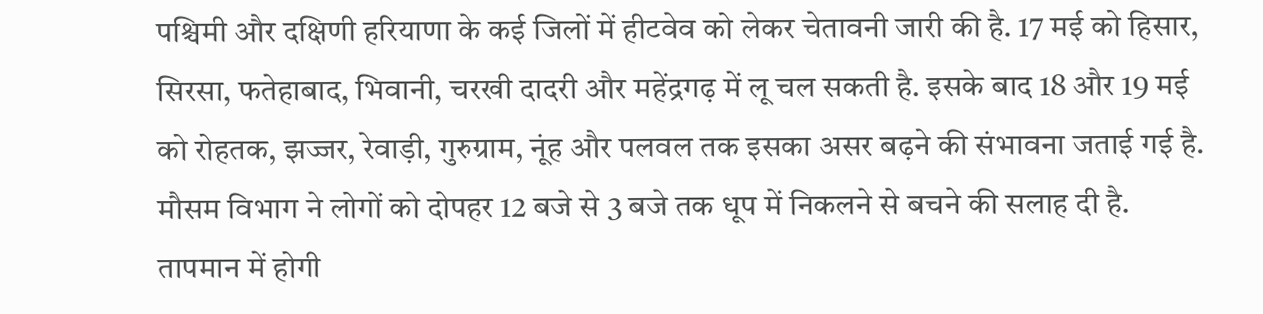पश्चिमी और दक्षिणी हरियाणा के कई जिलों में हीटवेव को लेकर चेतावनी जारी की है. 17 मई को हिसार, सिरसा, फतेहाबाद, भिवानी, चरखी दादरी और महेंद्रगढ़ में लू चल सकती है. इसके बाद 18 और 19 मई को रोहतक, झज्जर, रेवाड़ी, गुरुग्राम, नूंह और पलवल तक इसका असर बढ़ने की संभावना जताई गई है. मौसम विभाग ने लोगों को दोपहर 12 बजे से 3 बजे तक धूप में निकलने से बचने की सलाह दी है.
तापमान में होगी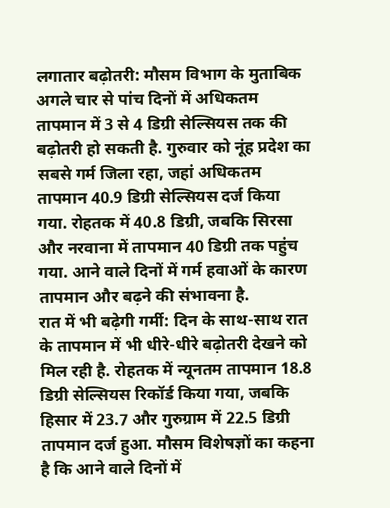लगातार बढ़ोतरी: मौसम विभाग के मुताबिक अगले चार से पांच दिनों में अधिकतम तापमान में 3 से 4 डिग्री सेल्सियस तक की बढ़ोतरी हो सकती है. गुरुवार को नूंह प्रदेश का सबसे गर्म जिला रहा, जहां अधिकतम तापमान 40.9 डिग्री सेल्सियस दर्ज किया गया. रोहतक में 40.8 डिग्री, जबकि सिरसा और नरवाना में तापमान 40 डिग्री तक पहुंच गया. आने वाले दिनों में गर्म हवाओं के कारण तापमान और बढ़ने की संभावना है.
रात में भी बढ़ेगी गर्मी: दिन के साथ-साथ रात के तापमान में भी धीरे-धीरे बढ़ोतरी देखने को मिल रही है. रोहतक में न्यूनतम तापमान 18.8 डिग्री सेल्सियस रिकॉर्ड किया गया, जबकि हिसार में 23.7 और गुरुग्राम में 22.5 डिग्री तापमान दर्ज हुआ. मौसम विशेषज्ञों का कहना है कि आने वाले दिनों में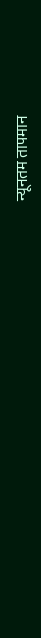न्यूनतम तापमान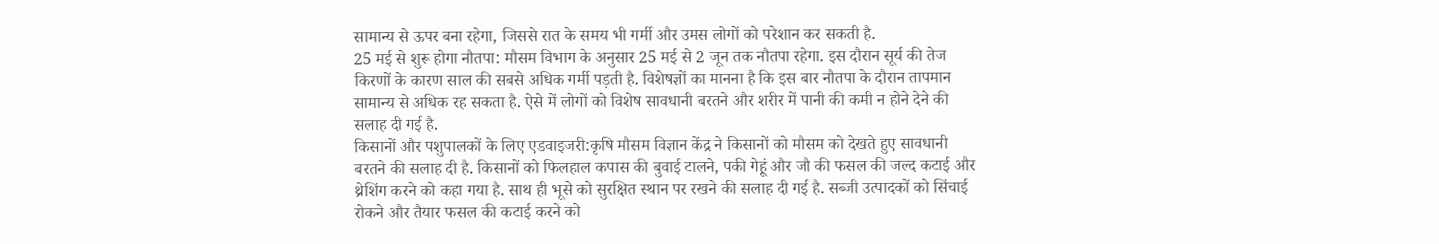सामान्य से ऊपर बना रहेगा, जिससे रात के समय भी गर्मी और उमस लोगों को परेशान कर सकती है.
25 मई से शुरू होगा नौतपा: मौसम विभाग के अनुसार 25 मई से 2 जून तक नौतपा रहेगा. इस दौरान सूर्य की तेज किरणों के कारण साल की सबसे अधिक गर्मी पड़ती है. विशेषज्ञों का मानना है कि इस बार नौतपा के दौरान तापमान सामान्य से अधिक रह सकता है. ऐसे में लोगों को विशेष सावधानी बरतने और शरीर में पानी की कमी न होने देने की सलाह दी गई है.
किसानों और पशुपालकों के लिए एडवाइजरी:कृषि मौसम विज्ञान केंद्र ने किसानों को मौसम को देखते हुए सावधानी बरतने की सलाह दी है. किसानों को फिलहाल कपास की बुवाई टालने, पकी गेहूं और जौ की फसल की जल्द कटाई और थ्रेशिंग करने को कहा गया है. साथ ही भूसे को सुरक्षित स्थान पर रखने की सलाह दी गई है. सब्जी उत्पादकों को सिंचाई रोकने और तैयार फसल की कटाई करने को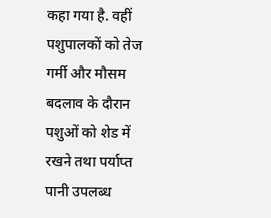कहा गया है. वहीं पशुपालकों को तेज गर्मी और मौसम बदलाव के दौरान पशुओं को शेड में रखने तथा पर्याप्त पानी उपलब्ध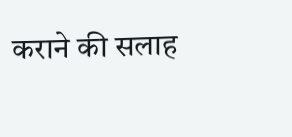कराने की सलाह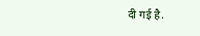दी गई है.